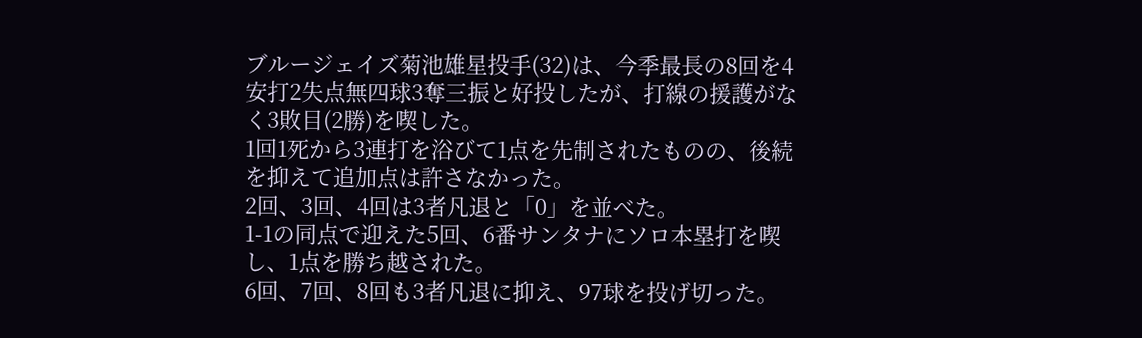ブルージェイズ菊池雄星投手(32)は、今季最長の8回を4安打2失点無四球3奪三振と好投したが、打線の援護がなく3敗目(2勝)を喫した。
1回1死から3連打を浴びて1点を先制されたものの、後続を抑えて追加点は許さなかった。
2回、3回、4回は3者凡退と「0」を並べた。
1-1の同点で迎えた5回、6番サンタナにソロ本塁打を喫し、1点を勝ち越された。
6回、7回、8回も3者凡退に抑え、97球を投げ切った。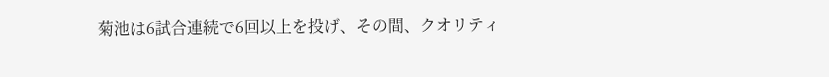菊池は6試合連続で6回以上を投げ、その間、クオリティ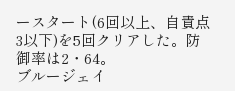ースタート(6回以上、自責点3以下)を5回クリアした。防御率は2・64。
ブルージェイ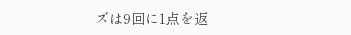ズは9回に1点を返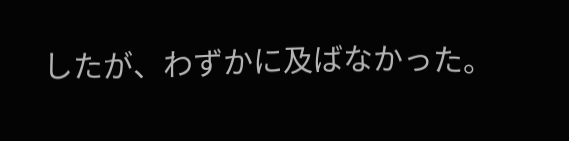したが、わずかに及ばなかった。